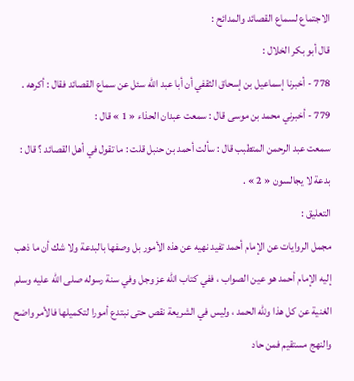الاجتماع لسماع القصائد والمدائح :
قال أبو بكر الخلال :
778 - أخبرنا إسماعيل بن إسحاق الثقفي أن أبا عبد اللّه سئل عن سماع القصائد فقال : أكرهه .
779 - أخبرني محمد بن موسى قال : سمعت عبدان الحذاء « 1 » قال :
سمعت عبد الرحمن المتطبب قال : سألت أحمد بن حنبل قلت : ما تقول في أهل القصائد ؟ قال : بدعة لا يجالسون « 2 » .
التعليق :
مجمل الروايات عن الإمام أحمد تفيد نهيه عن هذه الأمور بل وصفها بالبدعة ولا شك أن ما ذهب إليه الإمام أحمد هو عين الصواب ، ففي كتاب اللّه عز وجل وفي سنة رسوله صلى اللّه عليه وسلم الغنية عن كل هذا وللّه الحمد ، وليس في الشريعة نقص حتى نبتدع أمورا لتكميلها فالأمر واضح والنهج مستقيم فمن حاد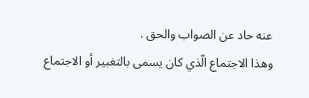عنه حاد عن الصواب والحق .
وهذا الاجتماع الّذي كان يسمى بالتغبير أو الاجتماع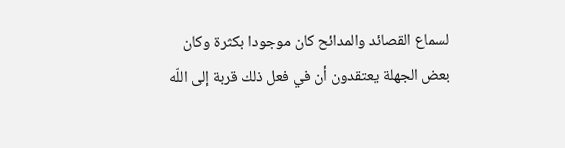لسماع القصائد والمدائح كان موجودا بكثرة وكان بعض الجهلة يعتقدون أن في فعل ذلك قربة إلى اللّه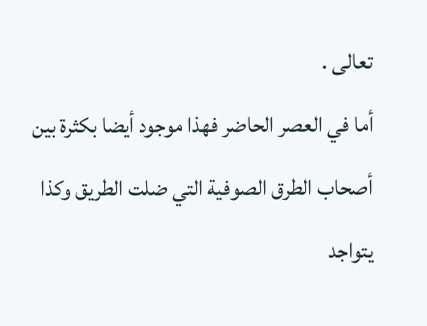تعالى .
أما في العصر الحاضر فهذا موجود أيضا بكثرة بين أصحاب الطرق الصوفية التي ضلت الطريق وكذا يتواجد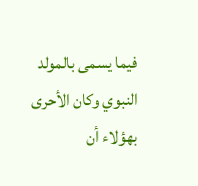فيما يسمى بالمولد النبوي وكان الأحرى بهؤلاء أن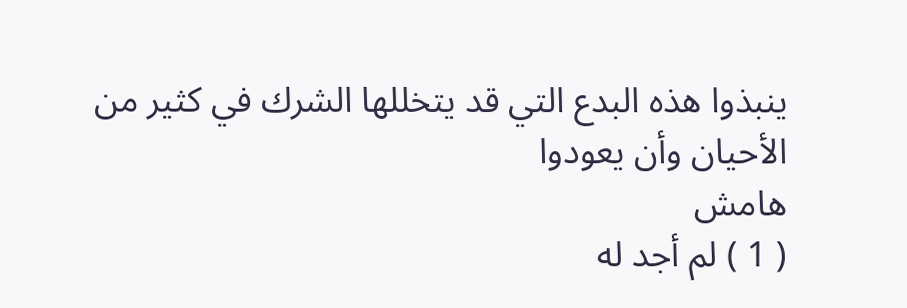ينبذوا هذه البدع التي قد يتخللها الشرك في كثير من الأحيان وأن يعودوا
هامش
( 1 ) لم أجد له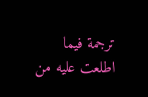ترجمة فيما اطلعت عليه من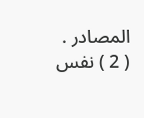المصادر .
( 2 ) نفس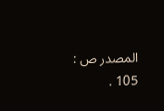المصدر ص : 105 .